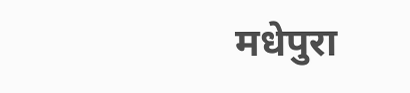मधेपुरा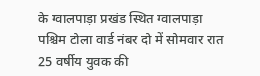के ग्वालपाड़ा प्रखंड स्थित ग्वालपाड़ा पश्चिम टोला वार्ड नंबर दो में सोमवार रात 25 वर्षीय युवक की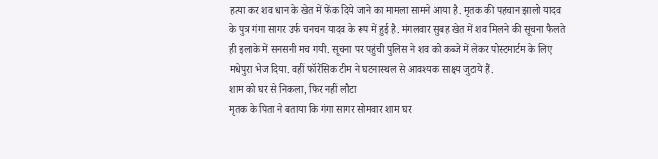हत्या कर शव धान के खेत में फेंक दिये जाने का मामला सामने आया है. मृतक की पहचान झालो यादव के पुत्र गंगा सागर उर्फ चनचन यादव के रूप में हुई है. मंगलवार सुबह खेत में शव मिलने की सूचना फैलते ही इलाके में सनसनी मच गयी. सूचना पर पहुंची पुलिस ने शव को कब्जे में लेकर पोस्टमार्टम के लिए मधेपुरा भेज दिया. वहीं फॉरेंसिक टीम ने घटनास्थल से आवश्यक साक्ष्य जुटाये हैं.
शाम को घर से निकला, फिर नहीं लौटा
मृतक के पिता ने बताया कि गंगा सागर सोमवार शाम घर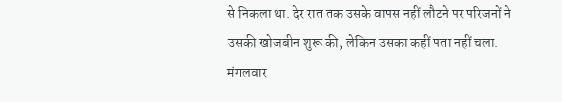से निकला था. देर रात तक उसके वापस नहीं लौटने पर परिजनों ने उसकी खोजबीन शुरू की, लेकिन उसका कहीं पता नहीं चला.
मंगलवार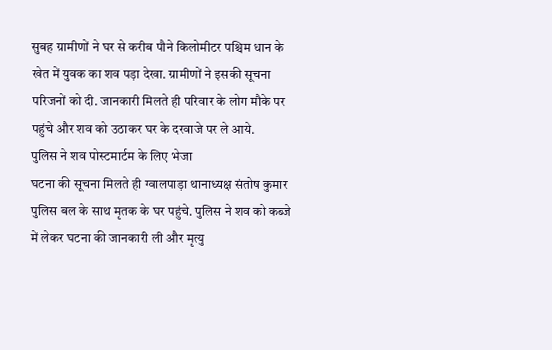सुबह ग्रामीणों ने घर से करीब पौने किलोमीटर पश्चिम धान के खेत में युवक का शव पड़ा देखा. ग्रामीणों ने इसकी सूचना परिजनों को दी. जानकारी मिलते ही परिवार के लोग मौके पर पहुंचे और शव को उठाकर घर के दरवाजे पर ले आये.
पुलिस ने शव पोस्टमार्टम के लिए भेजा
घटना की सूचना मिलते ही ग्वालपाड़ा थानाध्यक्ष संतोष कुमार पुलिस बल के साथ मृतक के घर पहुंचे. पुलिस ने शव को कब्जे में लेकर घटना की जानकारी ली और मृत्यु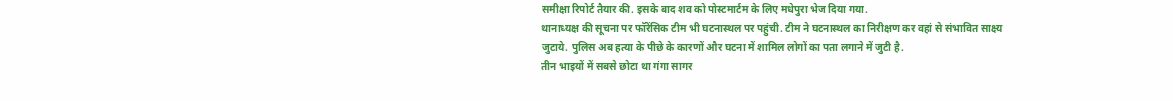समीक्षा रिपोर्ट तैयार की. इसके बाद शव को पोस्टमार्टम के लिए मधेपुरा भेज दिया गया.
थानाध्यक्ष की सूचना पर फॉरेंसिक टीम भी घटनास्थल पर पहुंची. टीम ने घटनास्थल का निरीक्षण कर वहां से संभावित साक्ष्य जुटाये. पुलिस अब हत्या के पीछे के कारणों और घटना में शामिल लोगों का पता लगाने में जुटी है.
तीन भाइयों में सबसे छोटा था गंगा सागर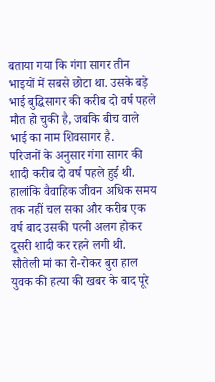बताया गया कि गंगा सागर तीन भाइयों में सबसे छोटा था. उसके बड़े भाई बुद्धिसागर की करीब दो वर्ष पहले मौत हो चुकी है, जबकि बीच वाले भाई का नाम शिवसागर है.
परिजनों के अनुसार गंगा सागर की शादी करीब दो वर्ष पहले हुई थी. हालांकि वैवाहिक जीवन अधिक समय तक नहीं चल सका और करीब एक वर्ष बाद उसकी पत्नी अलग होकर दूसरी शादी कर रहने लगी थी.
सौतेली मां का रो-रोकर बुरा हाल
युवक की हत्या की खबर के बाद पूरे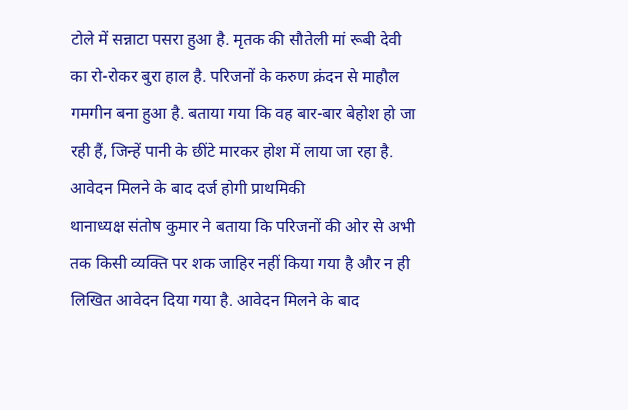टोले में सन्नाटा पसरा हुआ है. मृतक की सौतेली मां रूबी देवी का रो-रोकर बुरा हाल है. परिजनों के करुण क्रंदन से माहौल गमगीन बना हुआ है. बताया गया कि वह बार-बार बेहोश हो जा रही हैं, जिन्हें पानी के छींटे मारकर होश में लाया जा रहा है.
आवेदन मिलने के बाद दर्ज होगी प्राथमिकी
थानाध्यक्ष संतोष कुमार ने बताया कि परिजनों की ओर से अभी तक किसी व्यक्ति पर शक जाहिर नहीं किया गया है और न ही लिखित आवेदन दिया गया है. आवेदन मिलने के बाद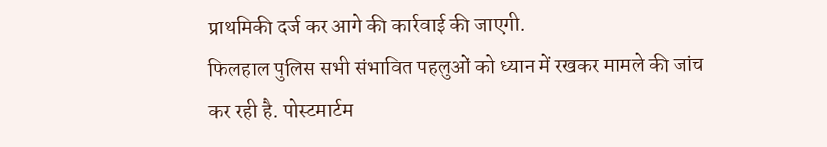प्राथमिकी दर्ज कर आगे की कार्रवाई की जाएगी.
फिलहाल पुलिस सभी संभावित पहलुओं को ध्यान में रखकर मामले की जांच कर रही है. पोस्टमार्टम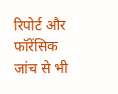रिपोर्ट और फॉरेंसिक जांच से भी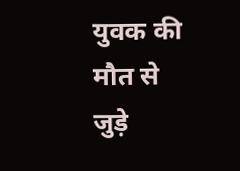युवक की मौत से जुड़े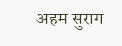अहम सुराग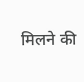मिलने की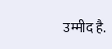उम्मीद है.